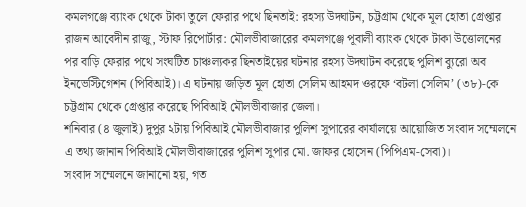কমলগঞ্জে ব্যাংক থেকে টাকা তুলে ফেরার পথে ছিনতাই: রহস্য উদ্ঘাটন, চট্টগ্রাম থেকে মূল হোতা গ্রেপ্তার
রাজন আবেদীন রাজু, স্টাফ রিপোর্টার: মৌলভীবাজারের কমলগঞ্জে পূবালী ব্যাংক থেকে টাকা উত্তোলনের পর বাড়ি ফেরার পথে সংঘটিত চাঞ্চল্যকর ছিনতাইয়ের ঘটনার রহস্য উদ্ঘাটন করেছে পুলিশ ব্যুরো অব ইনভেস্টিগেশন (পিবিআই)। এ ঘটনায় জড়িত মূল হোতা সেলিম আহমদ ওরফে ‘বটলা সেলিম’ (৩৮)-কে চট্টগ্রাম থেকে গ্রেপ্তার করেছে পিবিআই মৌলভীবাজার জেলা।
শনিবার (৪ জুলাই) দুপুর ২টায় পিবিআই মৌলভীবাজার পুলিশ সুপারের কার্যালয়ে আয়োজিত সংবাদ সম্মেলনে এ তথ্য জানান পিবিআই মৌলভীবাজারের পুলিশ সুপার মো. জাফর হোসেন (পিপিএম-সেবা)।
সংবাদ সম্মেলনে জানানো হয়, গত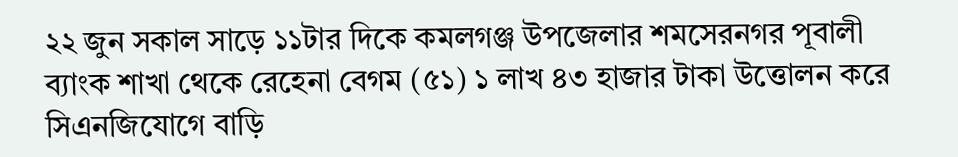২২ জুন সকাল সাড়ে ১১টার দিকে কমলগঞ্জ উপজেলার শমসেরনগর পূবালী ব্যাংক শাখা থেকে রেহেনা বেগম (৫১) ১ লাখ ৪৩ হাজার টাকা উত্তোলন করে সিএনজিযোগে বাড়ি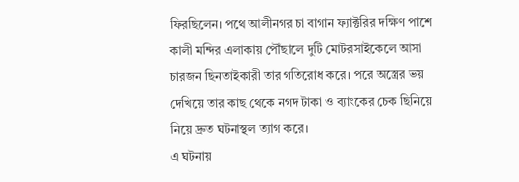ফিরছিলেন। পথে আলীনগর চা বাগান ফ্যাক্টরির দক্ষিণ পাশে কালী মন্দির এলাকায় পৌঁছালে দুটি মোটরসাইকেলে আসা চারজন ছিনতাইকারী তার গতিরোধ করে। পরে অস্ত্রের ভয় দেখিয়ে তার কাছ থেকে নগদ টাকা ও ব্যাংকের চেক ছিনিয়ে নিয়ে দ্রুত ঘটনাস্থল ত্যাগ করে।
এ ঘটনায়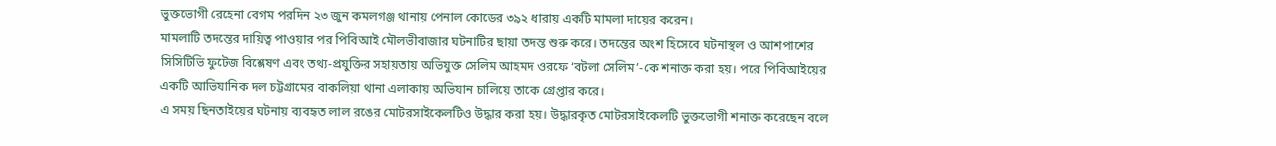ভুক্তভোগী রেহেনা বেগম পরদিন ২৩ জুন কমলগঞ্জ থানায় পেনাল কোডের ৩৯২ ধারায় একটি মামলা দায়ের করেন।
মামলাটি তদন্তের দায়িত্ব পাওয়ার পর পিবিআই মৌলভীবাজার ঘটনাটির ছায়া তদন্ত শুরু করে। তদন্তের অংশ হিসেবে ঘটনাস্থল ও আশপাশের সিসিটিভি ফুটেজ বিশ্লেষণ এবং তথ্য-প্রযুক্তির সহায়তায় অভিযুক্ত সেলিম আহমদ ওরফে ‘বটলা সেলিম’-কে শনাক্ত করা হয়। পরে পিবিআইয়ের একটি আভিযানিক দল চট্টগ্রামের বাকলিয়া থানা এলাকায় অভিযান চালিয়ে তাকে গ্রেপ্তার করে।
এ সময় ছিনতাইয়ের ঘটনায় ব্যবহৃত লাল রঙের মোটরসাইকেলটিও উদ্ধার করা হয়। উদ্ধারকৃত মোটরসাইকেলটি ভুক্তভোগী শনাক্ত করেছেন বলে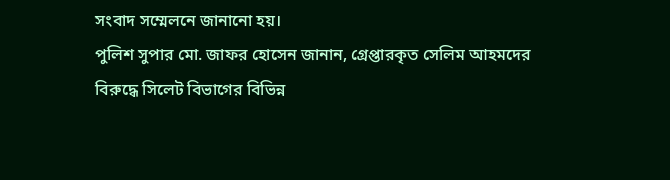সংবাদ সম্মেলনে জানানো হয়।
পুলিশ সুপার মো. জাফর হোসেন জানান, গ্রেপ্তারকৃত সেলিম আহমদের বিরুদ্ধে সিলেট বিভাগের বিভিন্ন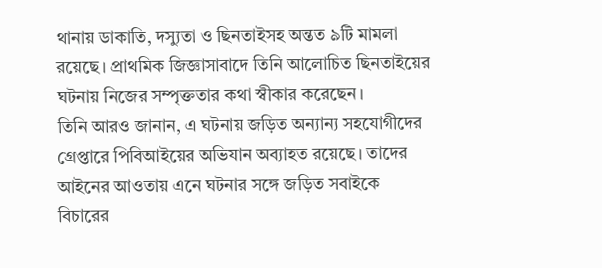থানায় ডাকাতি, দস্যুতা ও ছিনতাইসহ অন্তত ৯টি মামলা রয়েছে। প্রাথমিক জিজ্ঞাসাবাদে তিনি আলোচিত ছিনতাইয়ের ঘটনায় নিজের সম্পৃক্ততার কথা স্বীকার করেছেন।
তিনি আরও জানান, এ ঘটনায় জড়িত অন্যান্য সহযোগীদের গ্রেপ্তারে পিবিআইয়ের অভিযান অব্যাহত রয়েছে। তাদের আইনের আওতায় এনে ঘটনার সঙ্গে জড়িত সবাইকে বিচারের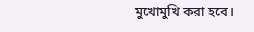মুখোমুখি করা হবে।